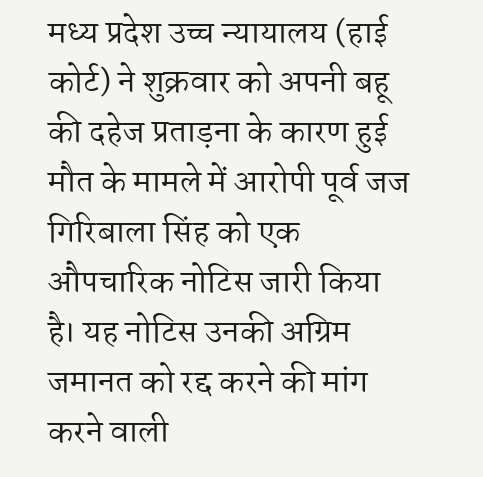मध्य प्रदेश उच्च न्यायालय (हाई कोर्ट) ने शुक्रवार को अपनी बहू की दहेज प्रताड़ना के कारण हुई मौत के मामले में आरोपी पूर्व जज गिरिबाला सिंह को एक औपचारिक नोटिस जारी किया है। यह नोटिस उनकी अग्रिम जमानत को रद्द करने की मांग करने वाली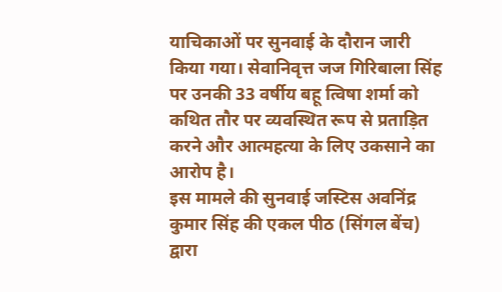याचिकाओं पर सुनवाई के दौरान जारी किया गया। सेवानिवृत्त जज गिरिबाला सिंह पर उनकी 33 वर्षीय बहू त्विषा शर्मा को कथित तौर पर व्यवस्थित रूप से प्रताड़ित करने और आत्महत्या के लिए उकसाने का आरोप है।
इस मामले की सुनवाई जस्टिस अवनिंद्र कुमार सिंह की एकल पीठ (सिंगल बेंच) द्वारा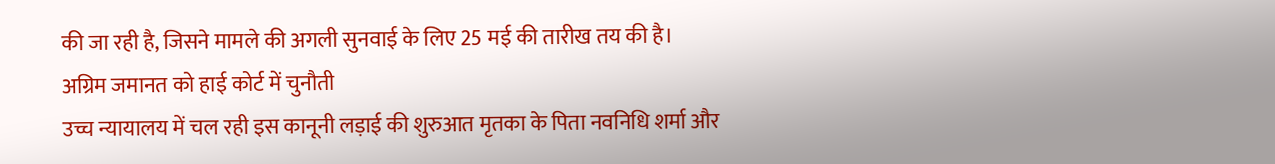की जा रही है, जिसने मामले की अगली सुनवाई के लिए 25 मई की तारीख तय की है।
अग्रिम जमानत को हाई कोर्ट में चुनौती
उच्च न्यायालय में चल रही इस कानूनी लड़ाई की शुरुआत मृतका के पिता नवनिधि शर्मा और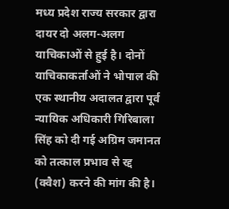मध्य प्रदेश राज्य सरकार द्वारा दायर दो अलग-अलग याचिकाओं से हुई है। दोनों याचिकाकर्ताओं ने भोपाल की एक स्थानीय अदालत द्वारा पूर्व न्यायिक अधिकारी गिरिबाला सिंह को दी गई अग्रिम जमानत को तत्काल प्रभाव से रद्द (क्वैश) करने की मांग की है।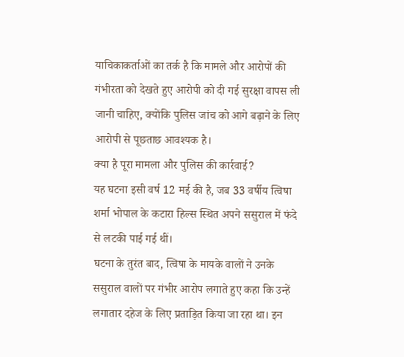याचिकाकर्ताओं का तर्क है कि मामले और आरोपों की गंभीरता को देखते हुए आरोपी को दी गई सुरक्षा वापस ली जानी चाहिए, क्योंकि पुलिस जांच को आगे बढ़ाने के लिए आरोपी से पूछताछ आवश्यक है।
क्या है पूरा मामला और पुलिस की कार्रवाई?
यह घटना इसी वर्ष 12 मई की है, जब 33 वर्षीय त्विषा शर्मा भोपाल के कटारा हिल्स स्थित अपने ससुराल में फंदे से लटकी पाई गई थीं।
घटना के तुरंत बाद, त्विषा के मायके वालों ने उनके ससुराल वालों पर गंभीर आरोप लगाते हुए कहा कि उन्हें लगातार दहेज के लिए प्रताड़ित किया जा रहा था। इन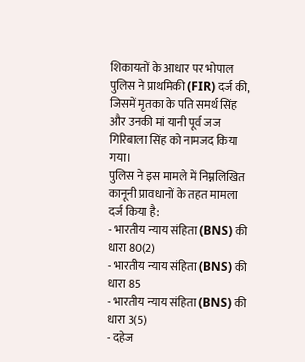शिकायतों के आधार पर भोपाल पुलिस ने प्राथमिकी (FIR) दर्ज की, जिसमें मृतका के पति समर्थ सिंह और उनकी मां यानी पूर्व जज गिरिबाला सिंह को नामजद किया गया।
पुलिस ने इस मामले में निम्नलिखित कानूनी प्रावधानों के तहत मामला दर्ज किया है:
- भारतीय न्याय संहिता (BNS) की धारा 80(2)
- भारतीय न्याय संहिता (BNS) की धारा 85
- भारतीय न्याय संहिता (BNS) की धारा 3(5)
- दहेज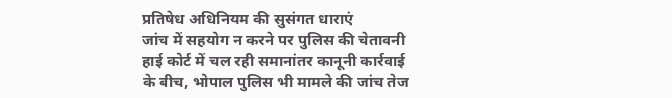प्रतिषेध अधिनियम की सुसंगत धाराएं
जांच में सहयोग न करने पर पुलिस की चेतावनी
हाई कोर्ट में चल रही समानांतर कानूनी कार्रवाई के बीच, भोपाल पुलिस भी मामले की जांच तेज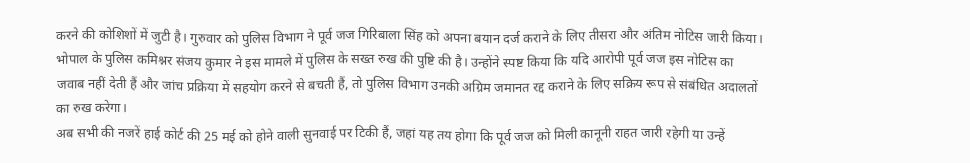करने की कोशिशों में जुटी है। गुरुवार को पुलिस विभाग ने पूर्व जज गिरिबाला सिंह को अपना बयान दर्ज कराने के लिए तीसरा और अंतिम नोटिस जारी किया।
भोपाल के पुलिस कमिश्नर संजय कुमार ने इस मामले में पुलिस के सख्त रुख की पुष्टि की है। उन्होंने स्पष्ट किया कि यदि आरोपी पूर्व जज इस नोटिस का जवाब नहीं देती हैं और जांच प्रक्रिया में सहयोग करने से बचती हैं, तो पुलिस विभाग उनकी अग्रिम जमानत रद्द कराने के लिए सक्रिय रूप से संबंधित अदालतों का रुख करेगा।
अब सभी की नजरें हाई कोर्ट की 25 मई को होने वाली सुनवाई पर टिकी हैं, जहां यह तय होगा कि पूर्व जज को मिली कानूनी राहत जारी रहेगी या उन्हें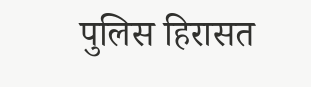पुलिस हिरासत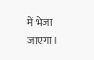में भेजा जाएगा।